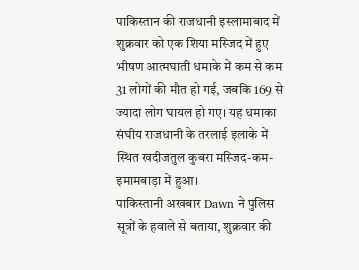पाकिस्तान की राजधानी इस्लामाबाद में शुक्रवार को एक शिया मस्जिद में हुए भीषण आत्मघाती धमाके में कम से कम 31 लोगों की मौत हो गई, जबकि 169 से ज्यादा लोग घायल हो गए। यह धमाका संघीय राजधानी के तरलाई इलाके में स्थित खदीजतुल कुबरा मस्जिद-कम-इमामबाड़ा में हुआ।
पाकिस्तानी अखबार Dawn ने पुलिस सूत्रों के हवाले से बताया, शुक्रवार की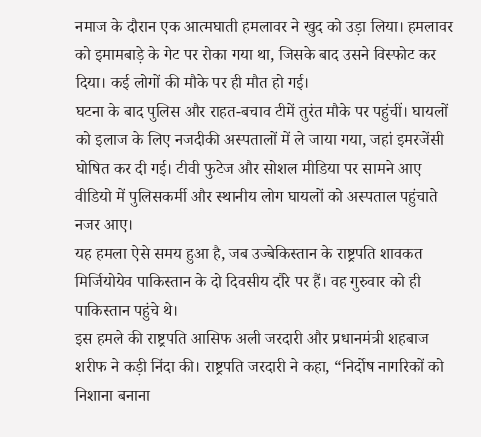नमाज के दौरान एक आत्मघाती हमलावर ने खुद को उड़ा लिया। हमलावर को इमामबाड़े के गेट पर रोका गया था, जिसके बाद उसने विस्फोट कर दिया। कई लोगों की मौके पर ही मौत हो गई।
घटना के बाद पुलिस और राहत-बचाव टीमें तुरंत मौके पर पहुंचीं। घायलों को इलाज के लिए नजदीकी अस्पतालों में ले जाया गया, जहां इमरजेंसी घोषित कर दी गई। टीवी फुटेज और सोशल मीडिया पर सामने आए वीडियो में पुलिसकर्मी और स्थानीय लोग घायलों को अस्पताल पहुंचाते नजर आए।
यह हमला ऐसे समय हुआ है, जब उज्बेकिस्तान के राष्ट्रपति शावकत मिर्जियोयेव पाकिस्तान के दो दिवसीय दौरे पर हैं। वह गुरुवार को ही पाकिस्तान पहुंचे थे।
इस हमले की राष्ट्रपति आसिफ अली जरदारी और प्रधानमंत्री शहबाज शरीफ ने कड़ी निंदा की। राष्ट्रपति जरदारी ने कहा, “निर्दोष नागरिकों को निशाना बनाना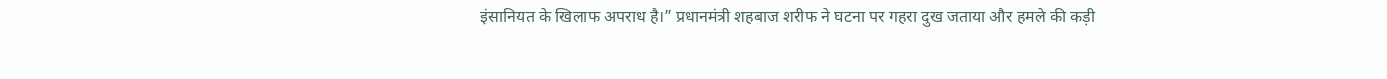इंसानियत के खिलाफ अपराध है।” प्रधानमंत्री शहबाज शरीफ ने घटना पर गहरा दुख जताया और हमले की कड़ी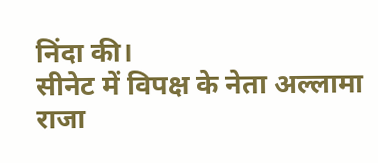निंदा की।
सीनेट में विपक्ष के नेता अल्लामा राजा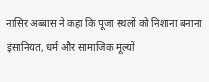नासिर अब्बास ने कहा कि पूजा स्थलों को निशाना बनाना इंसानियत, धर्म और सामाजिक मूल्यों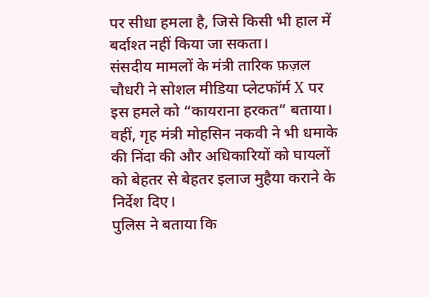पर सीधा हमला है, जिसे किसी भी हाल में बर्दाश्त नहीं किया जा सकता।
संसदीय मामलों के मंत्री तारिक फ़ज़ल चौधरी ने सोशल मीडिया प्लेटफॉर्म X पर इस हमले को “कायराना हरकत” बताया। वहीं, गृह मंत्री मोहसिन नकवी ने भी धमाके की निंदा की और अधिकारियों को घायलों को बेहतर से बेहतर इलाज मुहैया कराने के निर्देश दिए।
पुलिस ने बताया कि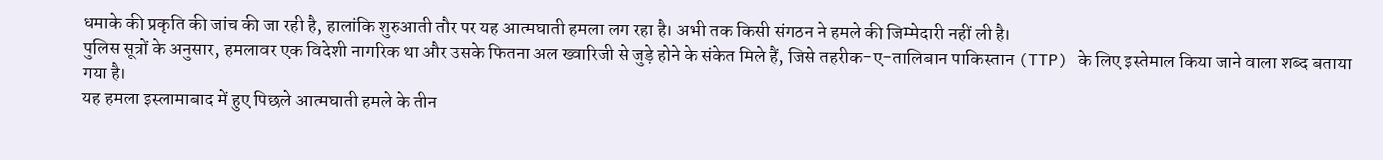धमाके की प्रकृति की जांच की जा रही है, हालांकि शुरुआती तौर पर यह आत्मघाती हमला लग रहा है। अभी तक किसी संगठन ने हमले की जिम्मेदारी नहीं ली है।
पुलिस सूत्रों के अनुसार, हमलावर एक विदेशी नागरिक था और उसके फितना अल ख्वारिजी से जुड़े होने के संकेत मिले हैं, जिसे तहरीक-ए-तालिबान पाकिस्तान (TTP) के लिए इस्तेमाल किया जाने वाला शब्द बताया गया है।
यह हमला इस्लामाबाद में हुए पिछले आत्मघाती हमले के तीन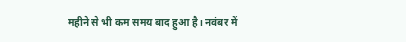महीने से भी कम समय बाद हुआ है। नवंबर में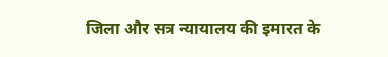जिला और सत्र न्यायालय की इमारत के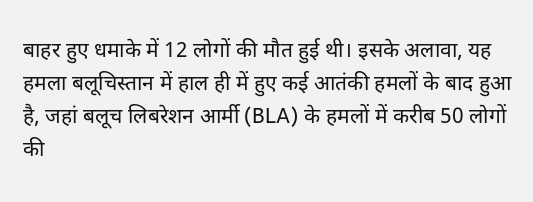बाहर हुए धमाके में 12 लोगों की मौत हुई थी। इसके अलावा, यह हमला बलूचिस्तान में हाल ही में हुए कई आतंकी हमलों के बाद हुआ है, जहां बलूच लिबरेशन आर्मी (BLA) के हमलों में करीब 50 लोगों की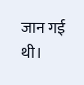जान गई थी।